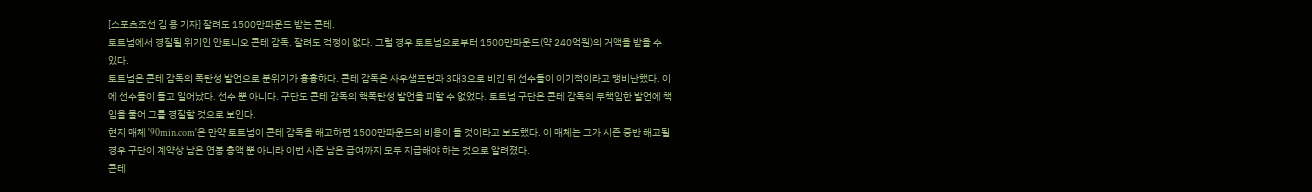[스포츠조선 김 용 기자] 잘려도 1500만파운드 받는 콘테.
토트넘에서 경질될 위기인 안토니오 콘테 감독. 잘려도 걱정이 없다. 그럴 경우 토트넘으로부터 1500만파운드(약 240억원)의 거액을 받을 수 있다.
토트넘은 콘테 감독의 폭탄성 발언으로 분위기가 흉흉하다. 콘테 감독은 사우샘프턴과 3대3으로 비긴 뒤 선수들이 이기적이라고 맹비난했다. 이에 선수들이 들고 일어났다. 선수 뿐 아니다. 구단도 콘테 감독의 핵폭탄성 발언을 피할 수 없었다. 토트넘 구단은 콘테 감독의 무책임한 발언에 책임을 물어 그를 경질할 것으로 보인다.
현지 매체 '90min.com'은 만약 토트넘이 콘테 감독을 해고하면 1500만파운드의 비용이 들 것이라고 보도했다. 이 매체는 그가 시즌 중반 해고될 경우 구단이 계약상 남은 연봉 총액 뿐 아니라 이번 시즌 남은 급여까지 모두 지급해야 하는 것으로 알려졌다.
콘테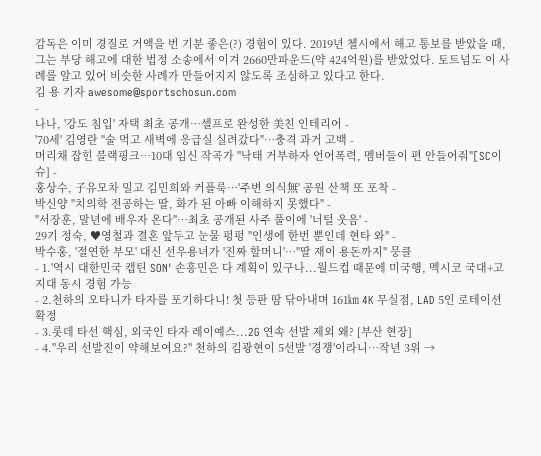감독은 이미 경질로 거액을 번 기분 좋은(?) 경험이 있다. 2019년 첼시에서 해고 통보를 받았을 때, 그는 부당 해고에 대한 법정 소송에서 이겨 2660만파운드(약 424억원)를 받았었다. 토트넘도 이 사례를 알고 있어 비슷한 사례가 만들어지지 않도록 조심하고 있다고 한다.
김 용 기자 awesome@sportschosun.com
-
나나, '강도 침입' 자택 최초 공개…셀프로 완성한 美친 인테리어 -
'70세' 김영란 "술 먹고 새벽에 응급실 실려갔다"…충격 과거 고백 -
머리채 잡힌 블랙핑크…10대 임신 작곡가 "낙태 거부하자 언어폭력, 멤버들이 편 안들어줘"[SC이슈] -
홍상수, 子유모차 밀고 김민희와 커플룩…'주변 의식無' 공원 산책 또 포착 -
박신양 "치의학 전공하는 딸, 화가 된 아빠 이해하지 못했다" -
"서장훈, 말년에 배우자 온다"…최초 공개된 사주 풀이에 '너털 웃음' -
29기 정숙, ♥영철과 결혼 앞두고 눈물 펑펑 "인생에 한번 뿐인데 현타 와" -
박수홍, '절연한 부모' 대신 선우용녀가 '진짜 할머니'…"딸 재이 용돈까지" 뭉클
- 1.'역시 대한민국 캡틴 SON' 손흥민은 다 계획이 있구나...월드컵 때문에 미국행, 멕시코 국대+고지대 동시 경험 가능
- 2.천하의 오타니가 타자를 포기하다니! 첫 등판 땀 닦아내며 161㎞ 4K 무실점, LAD 5인 로테이션 확정
- 3.롯데 타선 핵심, 외국인 타자 레이예스...2G 연속 선발 제외 왜? [부산 현장]
- 4."우리 선발진이 약해보여요?" 천하의 김광현이 5선발 '경쟁'이라니…작년 3위 →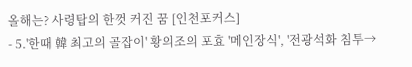올해는? 사령탑의 한껏 커진 꿈 [인천포커스]
- 5.'한때 韓 최고의 골잡이' 황의조의 포효 '메인장식', '전광석화 침투→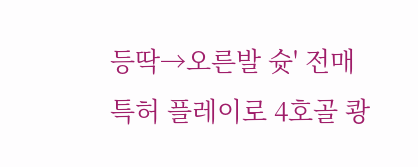등딱→오른발 슛' 전매특허 플레이로 4호골 쾅